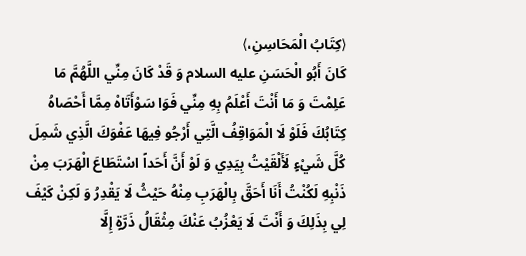⟨كِتَابُ الْمَحَاسِنِ،⟩
كَانَ أَبُو الْحَسَنِ عليه السلام وَ قَدْ كَانَ مِنِّي اللَّهُمَّ مَا عَلِمْتَ وَ مَا أَنْتَ أَعْلَمُ بِهِ مِنِّي فَوَا سَوْأَتَاهْ مِمَّا أَحْصَاهُ كِتَابُكَ فَلَوْ لَا الْمَوَاقِفُ الَّتِي أَرْجُو فِيهَا عَفْوَكَ الَّذِي شَمِلَ كُلَّ شَيْءٍ لَأَلْقَيْتُ بِيَدِي وَ لَوْ أَنَّ أَحَداً اسْتَطَاعَ الْهَرَبَ مِنْ ذَنْبِهِ لَكُنْتُ أَنَا أَحَقَّ بِالْهَرَبِ مِنْهُ حَيْثُ لَا يَقْدِرُ وَ لَكِنْ كَيْفَ لِي بِذَلِكَ وَ أَنْتَ لَا يَعْزُبُ عَنْكَ مِثْقَالُ ذَرَّةٍ إِلَّا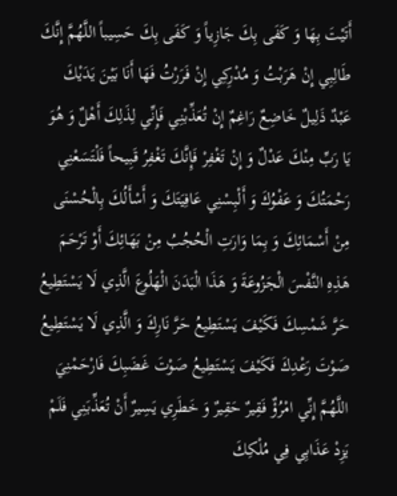أَتَيْتَ بِهَا وَ كَفَى بِكَ جَازِياً وَ كَفَى بِكَ حَسِيباً اللَّهُمَّ إِنَّكَ طَالِبِي إِنْ هَرَبْتُ وَ مُدْرِكِي إِنْ فَرَرْتُ فَهَا أَنَا بَيْنَ يَدَيْكَ عَبْدٌ ذَلِيلٌ خَاضِعٌ رَاغِمٌ إِنْ تُعَذِّبْنِي فَإِنِّي لِذَلِكَ أَهْلٌ وَ هُوَ يَا رَبِّ مِنْكَ عَدْلٌ وَ إِنْ تَغْفِرْ فَإِنَّكَ تَغْفِرُ قَبِيحاً فَلْتَسَعْنِي رَحْمَتُكَ وَ عَفْوُكَ وَ أَلْبِسْنِي عَافِيَتَكَ وَ أَسْأَلُكَ بِالْحُسْنَى مِنْ أَسْمَائِكَ وَ بِمَا وَارَتِ الْحُجُبُ مِنْ بَهَائِكَ أَوْ تَرْحَمَ هَذِهِ النَّفْسَ الْجَزُوعَةَ وَ هَذَا الْبَدَنَ الْهَلُوعَ الَّذِي لَا يَسْتَطِيعُ حَرَّ شَمْسِكَ فَكَيْفَ يَسْتَطِيعُ حَرَّ نَارِكَ وَ الَّذِي لَا يَسْتَطِيعُ صَوْتَ رَعْدِكَ فَكَيْفَ يَسْتَطِيعُ صَوْتَ غَضَبِكَ فَارْحَمْنِيَ اللَّهُمَّ إِنِّي امْرُؤٌ فَقِيرٌ حَقِيرٌ وَ خَطَرِي يَسِيرٌ أَنْ تُعَذِّبَنِي فَلَمْ يَزِدْ عَذَابِي فِي مُلْكِكَ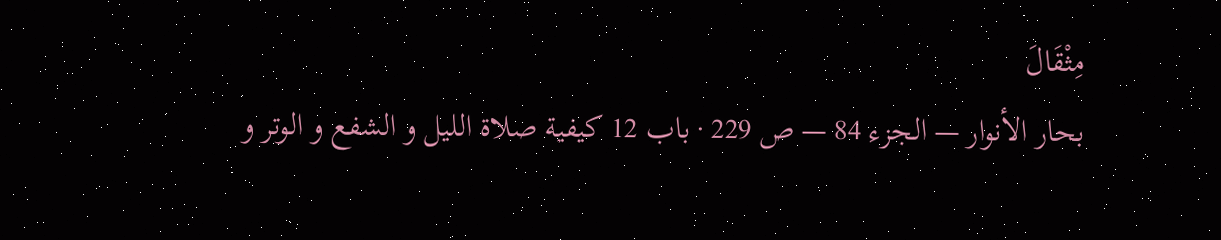مِثْقَالَ
بحار الأنوار — الجزء 84 — ص 229 · باب 12 كيفية صلاة الليل و الشفع و الوتر و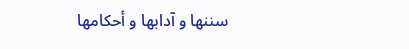سننها و آدابها و أحكامها